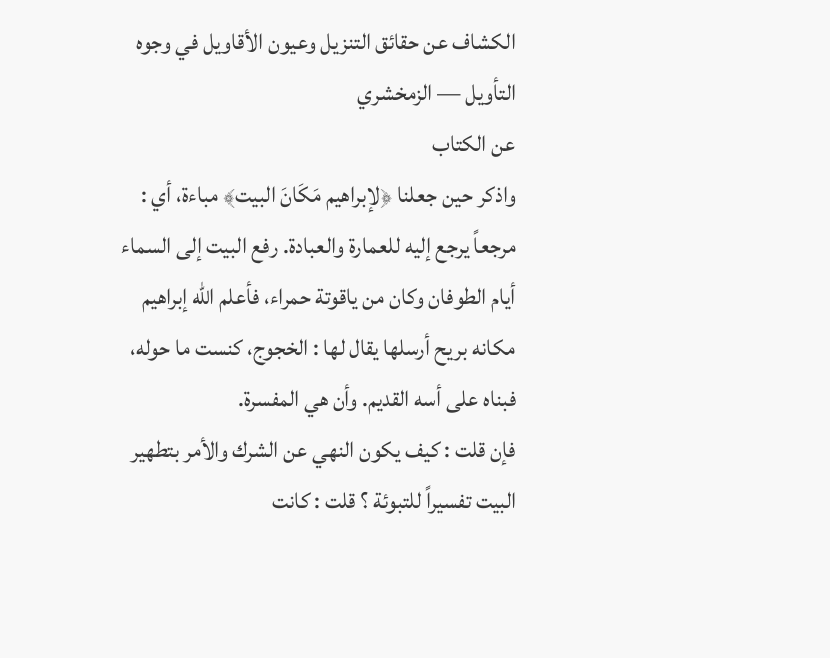الكشاف عن حقائق التنزيل وعيون الأقاويل في وجوه التأويل — الزمخشري
عن الكتاب
واذكر حين جعلنا ﴿لإبراهيم مَكَانَ البيت﴾ مباءة، أي : مرجعاً يرجع إليه للعمارة والعبادة. رفع البيت إلى السماء أيام الطوفان وكان من ياقوتة حمراء، فأعلم الله إبراهيم مكانه بريح أرسلها يقال لها : الخجوج، كنست ما حوله، فبناه على أسه القديم. وأن هي المفسرة.
فإن قلت : كيف يكون النهي عن الشرك والأمر بتطهير البيت تفسيراً للتبوئة ؟ قلت : كانت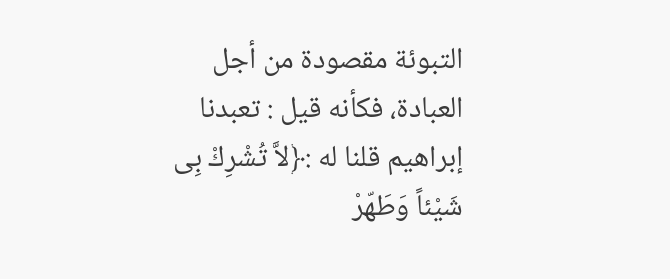التبوئة مقصودة من أجل العبادة، فكأنه قيل : تعبدنا إبراهيم قلنا له :﴿لاَّ تُشْرِكْ بِى شَيْئاً وَطَهّرْ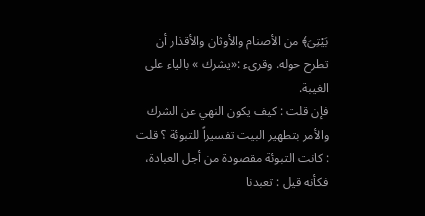بَيْتِىَ﴾ من الأصنام والأوثان والأقذار أن تطرح حوله. وقرىء :«يشرك » بالياء على الغيبة.
فإن قلت : كيف يكون النهي عن الشرك والأمر بتطهير البيت تفسيراً للتبوئة ؟ قلت : كانت التبوئة مقصودة من أجل العبادة، فكأنه قيل : تعبدنا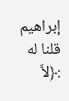إبراهيم قلنا له :﴿لاَّ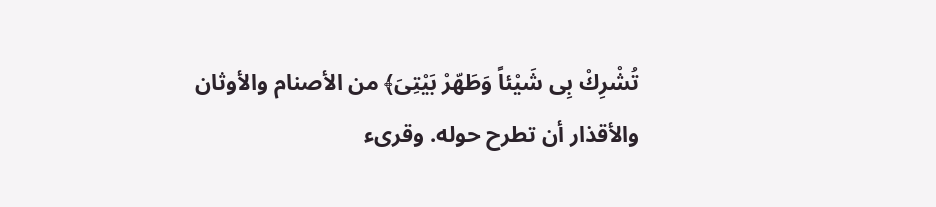تُشْرِكْ بِى شَيْئاً وَطَهّرْ بَيْتِىَ﴾ من الأصنام والأوثان والأقذار أن تطرح حوله. وقرىء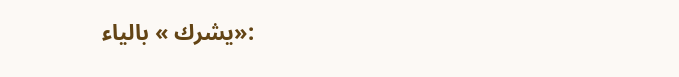:«يشرك » بالياء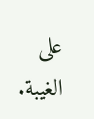على الغيبة.